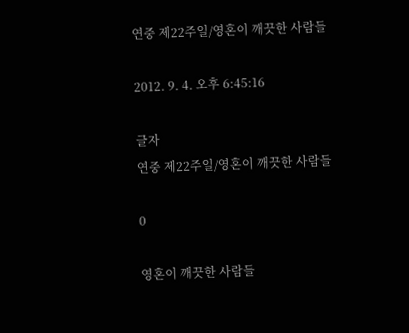연중 제22주일/영혼이 깨끗한 사람들

2012. 9. 4. 오후 6:45:16

글자
연중 제22주일/영혼이 깨끗한 사람들

0

영혼이 깨끗한 사람들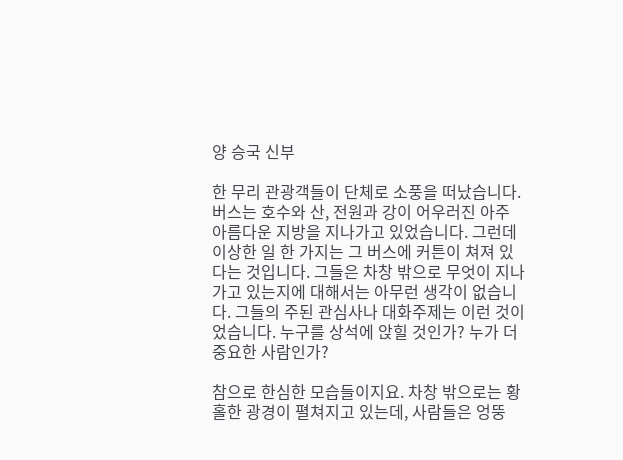양 승국 신부

한 무리 관광객들이 단체로 소풍을 떠났습니다. 버스는 호수와 산, 전원과 강이 어우러진 아주 아름다운 지방을 지나가고 있었습니다. 그런데 이상한 일 한 가지는 그 버스에 커튼이 쳐져 있다는 것입니다. 그들은 차창 밖으로 무엇이 지나가고 있는지에 대해서는 아무런 생각이 없습니다. 그들의 주된 관심사나 대화주제는 이런 것이었습니다. 누구를 상석에 앉힐 것인가? 누가 더 중요한 사람인가?

참으로 한심한 모습들이지요. 차창 밖으로는 황홀한 광경이 펼쳐지고 있는데, 사람들은 엉뚱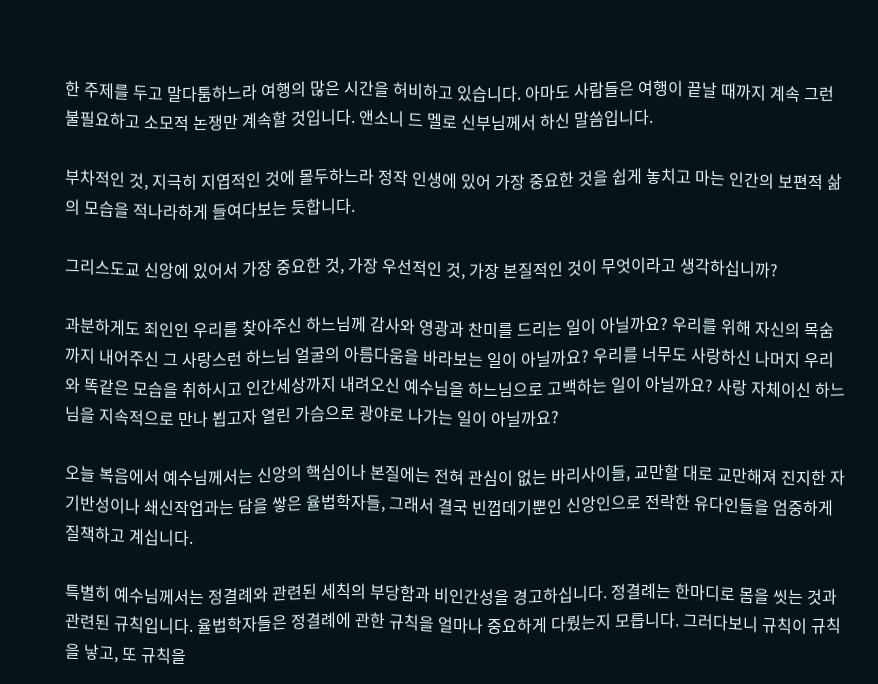한 주제를 두고 말다툼하느라 여행의 많은 시간을 허비하고 있습니다. 아마도 사람들은 여행이 끝날 때까지 계속 그런 불필요하고 소모적 논쟁만 계속할 것입니다. 앤소니 드 멜로 신부님께서 하신 말씀입니다.

부차적인 것, 지극히 지엽적인 것에 몰두하느라 정작 인생에 있어 가장 중요한 것을 쉽게 놓치고 마는 인간의 보편적 삶의 모습을 적나라하게 들여다보는 듯합니다.

그리스도교 신앙에 있어서 가장 중요한 것, 가장 우선적인 것, 가장 본질적인 것이 무엇이라고 생각하십니까?

과분하게도 죄인인 우리를 찾아주신 하느님께 감사와 영광과 찬미를 드리는 일이 아닐까요? 우리를 위해 자신의 목숨까지 내어주신 그 사랑스런 하느님 얼굴의 아름다움을 바라보는 일이 아닐까요? 우리를 너무도 사랑하신 나머지 우리와 똑같은 모습을 취하시고 인간세상까지 내려오신 예수님을 하느님으로 고백하는 일이 아닐까요? 사랑 자체이신 하느님을 지속적으로 만나 뵙고자 열린 가슴으로 광야로 나가는 일이 아닐까요?

오늘 복음에서 예수님께서는 신앙의 핵심이나 본질에는 전혀 관심이 없는 바리사이들, 교만할 대로 교만해져 진지한 자기반성이나 쇄신작업과는 담을 쌓은 율법학자들, 그래서 결국 빈껍데기뿐인 신앙인으로 전락한 유다인들을 엄중하게 질책하고 계십니다.

특별히 예수님께서는 정결례와 관련된 세칙의 부당함과 비인간성을 경고하십니다. 정결례는 한마디로 몸을 씻는 것과 관련된 규칙입니다. 율법학자들은 정결례에 관한 규칙을 얼마나 중요하게 다뤘는지 모릅니다. 그러다보니 규칙이 규칙을 낳고, 또 규칙을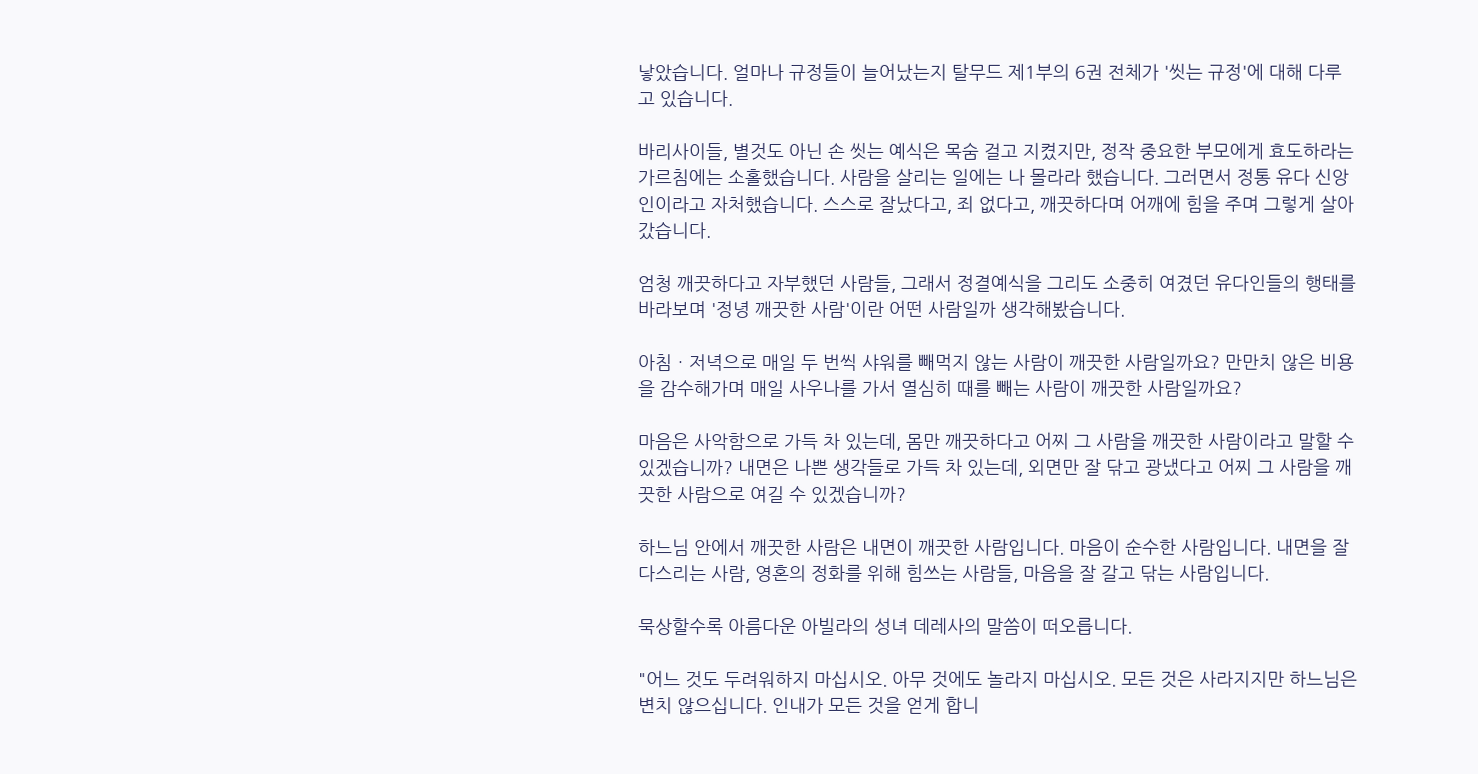낳았습니다. 얼마나 규정들이 늘어났는지 탈무드 제1부의 6권 전체가 '씻는 규정'에 대해 다루고 있습니다.

바리사이들, 별것도 아닌 손 씻는 예식은 목숨 걸고 지켰지만, 정작 중요한 부모에게 효도하라는 가르침에는 소홀했습니다. 사람을 살리는 일에는 나 몰라라 했습니다. 그러면서 정통 유다 신앙인이라고 자처했습니다. 스스로 잘났다고, 죄 없다고, 깨끗하다며 어깨에 힘을 주며 그렇게 살아갔습니다.

엄청 깨끗하다고 자부했던 사람들, 그래서 정결예식을 그리도 소중히 여겼던 유다인들의 행태를 바라보며 '정녕 깨끗한 사람'이란 어떤 사람일까 생각해봤습니다.

아침ㆍ저녁으로 매일 두 번씩 샤워를 빼먹지 않는 사람이 깨끗한 사람일까요? 만만치 않은 비용을 감수해가며 매일 사우나를 가서 열심히 때를 빼는 사람이 깨끗한 사람일까요?

마음은 사악함으로 가득 차 있는데, 몸만 깨끗하다고 어찌 그 사람을 깨끗한 사람이라고 말할 수 있겠습니까? 내면은 나쁜 생각들로 가득 차 있는데, 외면만 잘 닦고 광냈다고 어찌 그 사람을 깨끗한 사람으로 여길 수 있겠습니까?

하느님 안에서 깨끗한 사람은 내면이 깨끗한 사람입니다. 마음이 순수한 사람입니다. 내면을 잘 다스리는 사람, 영혼의 정화를 위해 힘쓰는 사람들, 마음을 잘 갈고 닦는 사람입니다.

묵상할수록 아름다운 아빌라의 성녀 데레사의 말씀이 떠오릅니다.

"어느 것도 두려워하지 마십시오. 아무 것에도 놀라지 마십시오. 모든 것은 사라지지만 하느님은 변치 않으십니다. 인내가 모든 것을 얻게 합니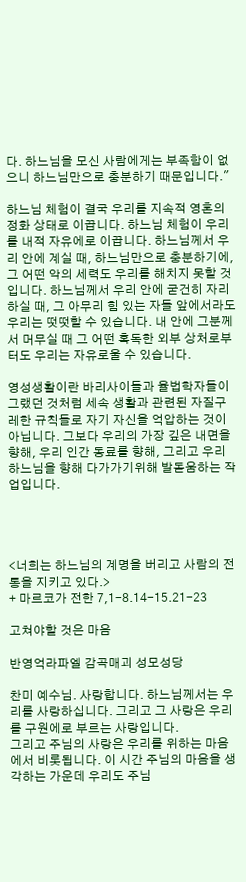다. 하느님을 모신 사람에게는 부족함이 없으니 하느님만으로 충분하기 때문입니다."

하느님 체험이 결국 우리를 지속적 영혼의 정화 상태로 이끕니다. 하느님 체험이 우리를 내적 자유에로 이끕니다. 하느님께서 우리 안에 계실 때, 하느님만으로 충분하기에, 그 어떤 악의 세력도 우리를 해치지 못할 것입니다. 하느님께서 우리 안에 굳건히 자리하실 때, 그 아무리 힘 있는 자들 앞에서라도 우리는 떳떳할 수 있습니다. 내 안에 그분께서 머무실 때 그 어떤 혹독한 외부 상처로부터도 우리는 자유로울 수 있습니다.

영성생활이란 바리사이들과 율법학자들이 그랬던 것처럼 세속 생활과 관련된 자질구레한 규칙들로 자기 자신을 억압하는 것이 아닙니다. 그보다 우리의 가장 깊은 내면을 향해, 우리 인간 동료를 향해, 그리고 우리 하느님을 향해 다가가기위해 발돋움하는 작업입니다.




<너희는 하느님의 계명을 버리고 사람의 전통을 지키고 있다.>
+ 마르코가 전한 7,1-8.14-15.21-23

고쳐야할 것은 마음

반영억라파엘 감곡매괴 성모성당

찬미 예수님. 사랑합니다. 하느님께서는 우리를 사랑하십니다. 그리고 그 사랑은 우리를 구원에로 부르는 사랑입니다.
그리고 주님의 사랑은 우리를 위하는 마음에서 비롯됩니다. 이 시간 주님의 마음을 생각하는 가운데 우리도 주님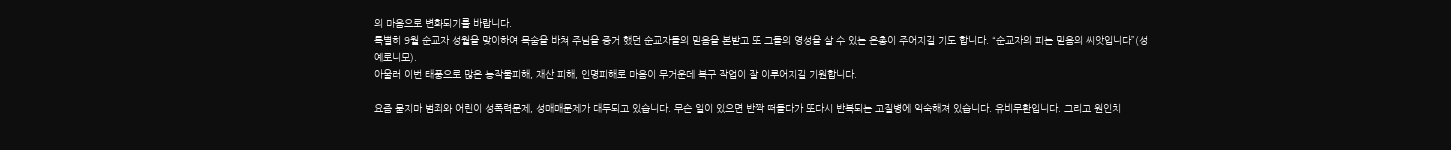의 마음으로 변화되기를 바랍니다.
특별히 9월 순교자 성월을 맞이하여 목숨을 바쳐 주님을 증거 했던 순교자들의 믿음을 본받고 또 그들의 영성을 살 수 있는 은총이 주어지길 기도 합니다. “순교자의 피는 믿음의 씨앗입니다”(성 예로니모).
아울러 이번 태풍으로 많은 농작물피해, 재산 피해, 인명피해로 마음이 무거운데 복구 작업이 잘 이루어지길 기원합니다.

요즘 묻지마 범죄와 어린이 성폭력문제, 성매매문제가 대두되고 있습니다. 무슨 일이 있으면 반짝 떠들다가 또다시 반복되는 고질병에 익숙해져 있습니다. 유비무환입니다. 그리고 원인치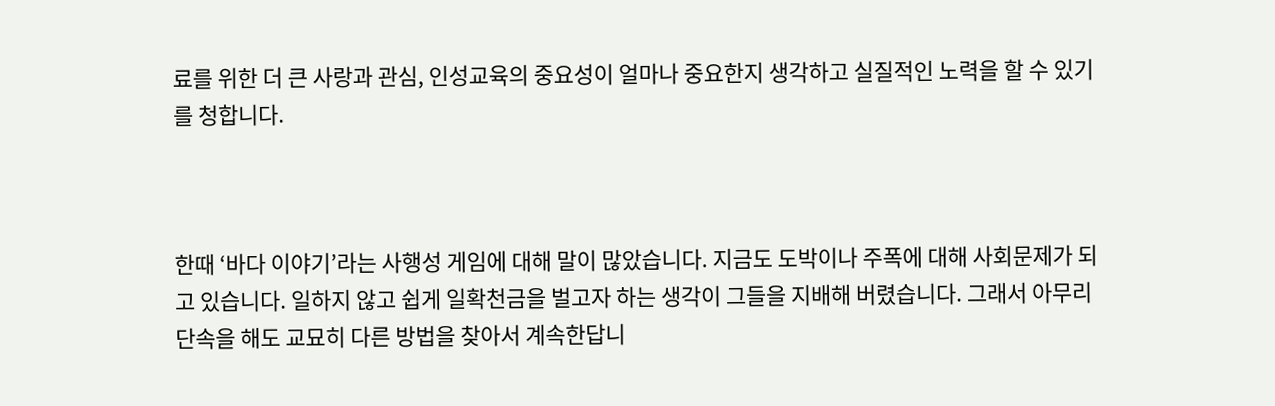료를 위한 더 큰 사랑과 관심, 인성교육의 중요성이 얼마나 중요한지 생각하고 실질적인 노력을 할 수 있기를 청합니다.



한때 ‘바다 이야기’라는 사행성 게임에 대해 말이 많았습니다. 지금도 도박이나 주폭에 대해 사회문제가 되고 있습니다. 일하지 않고 쉽게 일확천금을 벌고자 하는 생각이 그들을 지배해 버렸습니다. 그래서 아무리 단속을 해도 교묘히 다른 방법을 찾아서 계속한답니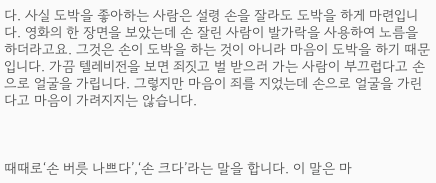다. 사실 도박을 좋아하는 사람은 설령 손을 잘라도 도박을 하게 마련입니다. 영화의 한 장면을 보았는데 손 잘린 사람이 발가락을 사용하여 노름을 하더라고요. 그것은 손이 도박을 하는 것이 아니라 마음이 도박을 하기 때문입니다. 가끔 텔레비전을 보면 죄짓고 벌 받으러 가는 사람이 부끄럽다고 손으로 얼굴을 가립니다. 그렇지만 마음이 죄를 지었는데 손으로 얼굴을 가린다고 마음이 가려지지는 않습니다.



때때로‘손 버릇 나쁘다’,‘손 크다’라는 말을 합니다. 이 말은 마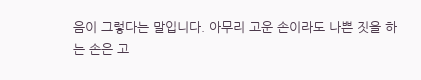음이 그렇다는 말입니다. 아무리 고운 손이라도 나쁜 짓을 하는 손은 고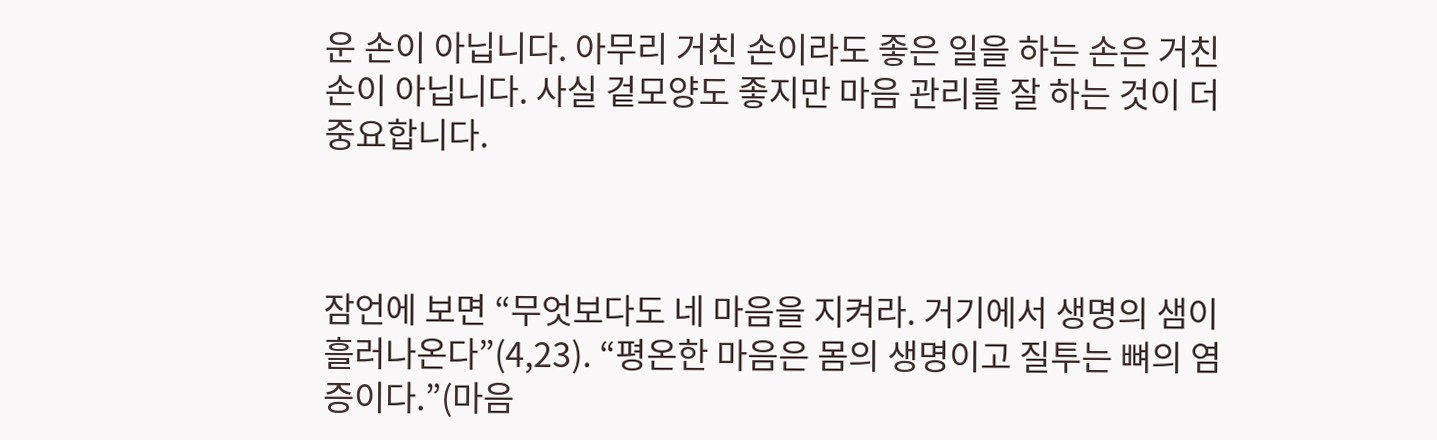운 손이 아닙니다. 아무리 거친 손이라도 좋은 일을 하는 손은 거친 손이 아닙니다. 사실 겉모양도 좋지만 마음 관리를 잘 하는 것이 더 중요합니다.



잠언에 보면 “무엇보다도 네 마음을 지켜라. 거기에서 생명의 샘이 흘러나온다”(4,23). “평온한 마음은 몸의 생명이고 질투는 뼈의 염증이다.”(마음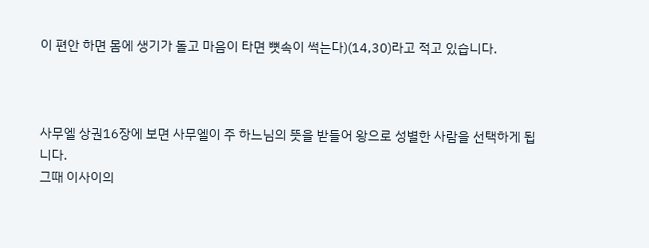이 편안 하면 몸에 생기가 돌고 마음이 타면 뼛속이 썩는다)(14,30)라고 적고 있습니다.



사무엘 상권16장에 보면 사무엘이 주 하느님의 뜻을 받들어 왕으로 성별한 사람을 선택하게 됩니다.
그때 이사이의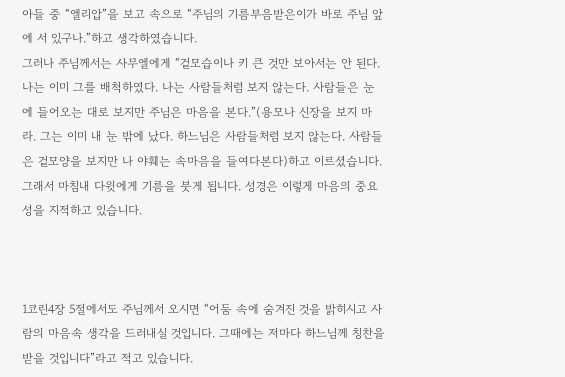아들 중 “엘리압”을 보고 속으로 “주님의 기름부음받은이가 바로 주님 앞에 서 있구나.”하고 생각하였습니다.
그러나 주님께서는 사무엘에게 “겉모습이나 키 큰 것만 보아서는 안 된다. 나는 이미 그를 배척하였다. 나는 사람들처럼 보지 않는다. 사람들은 눈에 들어오는 대로 보지만 주님은 마음을 본다.”(용모나 신장을 보지 마라. 그는 이미 내 눈 밖에 났다. 하느님은 사람들처럼 보지 않는다. 사람들은 겉모양을 보지만 나 야훼는 속마음을 들여다본다)하고 이르셨습니다.
그래서 마침내 다윗에게 기름을 붓게 됩니다. 성경은 이렇게 마음의 중요성을 지적하고 있습니다.



1코린4장 5절에서도 주님께서 오시면 “어둠 속에 숨겨진 것을 밝히시고 사람의 마음속 생각을 드러내실 것입니다. 그때에는 저마다 하느님께 칭찬을 받을 것입니다”라고 적고 있습니다.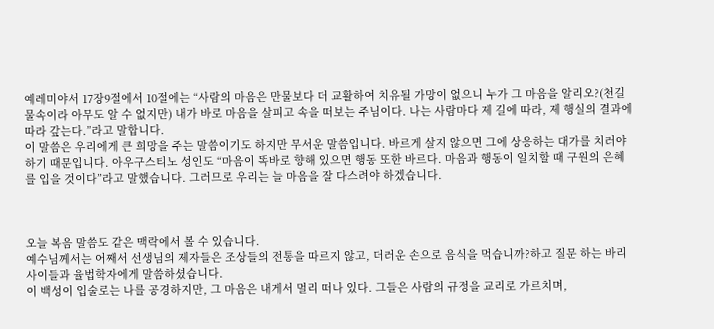예레미야서 17장9절에서 10절에는 “사람의 마음은 만물보다 더 교활하여 치유될 가망이 없으니 누가 그 마음을 알리오?(천길 물속이라 아무도 알 수 없지만) 내가 바로 마음을 살피고 속을 떠보는 주님이다. 나는 사람마다 제 길에 따라, 제 행실의 결과에 따라 갚는다.”라고 말합니다.
이 말씀은 우리에게 큰 희망을 주는 말씀이기도 하지만 무서운 말씀입니다. 바르게 살지 않으면 그에 상응하는 대가를 치러야 하기 때문입니다. 아우구스티노 성인도 “마음이 똑바로 향해 있으면 행동 또한 바르다. 마음과 행동이 일치할 때 구원의 은혜를 입을 것이다”라고 말했습니다. 그러므로 우리는 늘 마음을 잘 다스려야 하겠습니다.



오늘 복음 말씀도 같은 맥락에서 볼 수 있습니다.
예수님께서는 어째서 선생님의 제자들은 조상들의 전통을 따르지 않고, 더러운 손으로 음식을 먹습니까?하고 질문 하는 바리사이들과 율법학자에게 말씀하셨습니다.
이 백성이 입술로는 나를 공경하지만, 그 마음은 내게서 멀리 떠나 있다. 그들은 사람의 규정을 교리로 가르치며,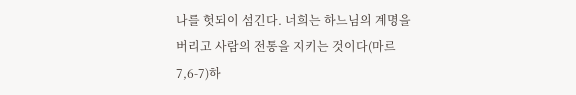나를 헛되이 섬긴다. 너희는 하느님의 계명을 버리고 사람의 전통을 지키는 것이다(마르7,6-7)하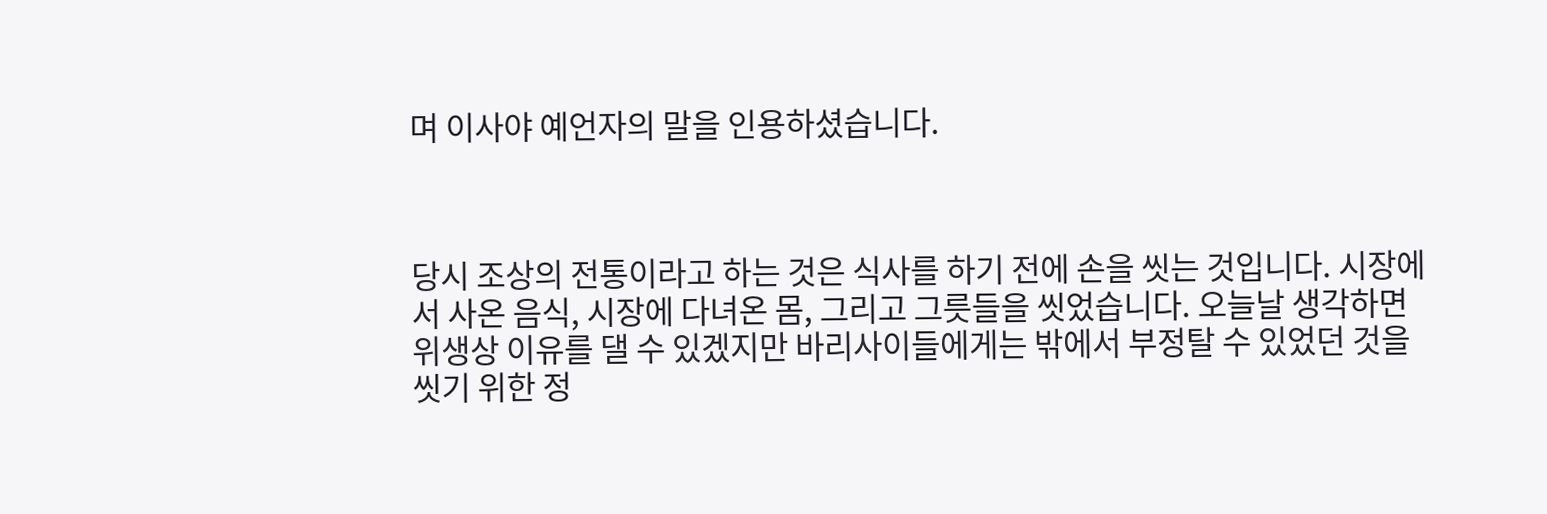며 이사야 예언자의 말을 인용하셨습니다.



당시 조상의 전통이라고 하는 것은 식사를 하기 전에 손을 씻는 것입니다. 시장에서 사온 음식, 시장에 다녀온 몸, 그리고 그릇들을 씻었습니다. 오늘날 생각하면 위생상 이유를 댈 수 있겠지만 바리사이들에게는 밖에서 부정탈 수 있었던 것을 씻기 위한 정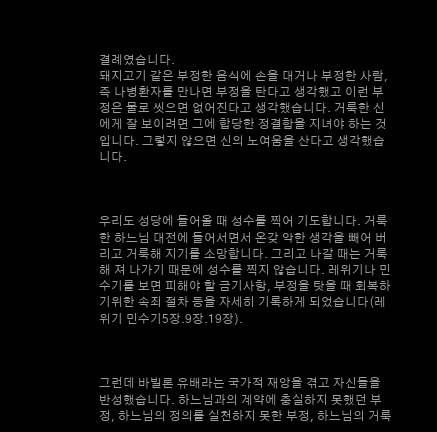결례였습니다.
돼지고기 같은 부정한 음식에 손을 대거나 부정한 사람, 즉 나병환자를 만나면 부정을 탄다고 생각했고 이런 부정은 물로 씻으면 없어진다고 생각했습니다. 거룩한 신에게 잘 보이려면 그에 합당한 정결함을 지녀야 하는 것입니다. 그렇지 않으면 신의 노여움을 산다고 생각했습니다.



우리도 성당에 들어올 때 성수를 찍어 기도합니다. 거룩한 하느님 대전에 들어서면서 온갖 악한 생각을 빼어 버리고 거룩해 지기를 소망합니다. 그리고 나갈 때는 거룩해 져 나가기 때문에 성수를 찍지 않습니다. 레위기나 민수기를 보면 피해야 할 금기사항, 부정을 탓을 때 회복하기위한 속죄 절차 등을 자세히 기록하게 되었습니다(레위기 민수기5장.9장.19장).



그런데 바빌론 유배라는 국가적 재앙을 겪고 자신들을 반성했습니다. 하느님과의 계약에 충실하지 못했던 부정, 하느님의 정의를 실천하지 못한 부정, 하느님의 거룩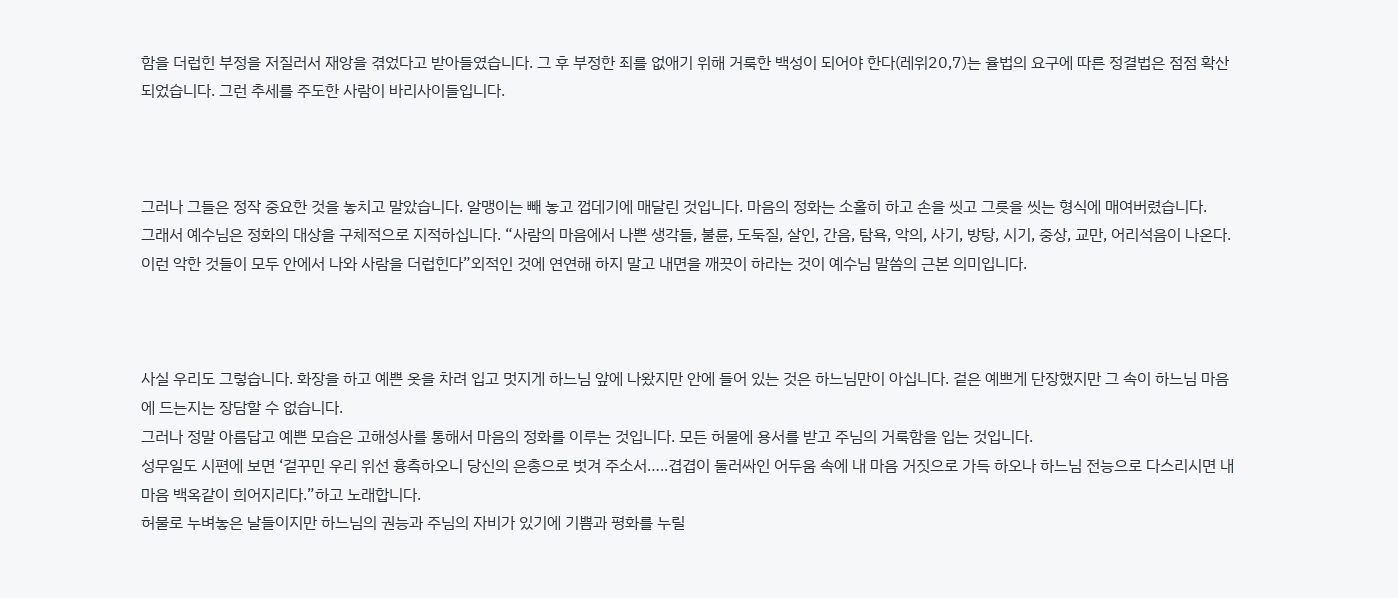함을 더럽힌 부정을 저질러서 재앙을 겪었다고 받아들였습니다. 그 후 부정한 죄를 없애기 위해 거룩한 백성이 되어야 한다(레위20,7)는 율법의 요구에 따른 정결법은 점점 확산 되었습니다. 그런 추세를 주도한 사람이 바리사이들입니다.



그러나 그들은 정작 중요한 것을 놓치고 말았습니다. 알맹이는 빼 놓고 껍데기에 매달린 것입니다. 마음의 정화는 소홀히 하고 손을 씻고 그릇을 씻는 형식에 매여버렸습니다.
그래서 예수님은 정화의 대상을 구체적으로 지적하십니다. “사람의 마음에서 나쁜 생각들, 불륜, 도둑질, 살인, 간음, 탐욕, 악의, 사기, 방탕, 시기, 중상, 교만, 어리석음이 나온다. 이런 악한 것들이 모두 안에서 나와 사람을 더럽힌다”외적인 것에 연연해 하지 말고 내면을 깨끗이 하라는 것이 예수님 말씀의 근본 의미입니다.



사실 우리도 그렇습니다. 화장을 하고 예쁜 옷을 차려 입고 멋지게 하느님 앞에 나왔지만 안에 들어 있는 것은 하느님만이 아십니다. 겉은 예쁘게 단장했지만 그 속이 하느님 마음에 드는지는 장담할 수 없습니다.
그러나 정말 아름답고 예쁜 모습은 고해성사를 통해서 마음의 정화를 이루는 것입니다. 모든 허물에 용서를 받고 주님의 거룩함을 입는 것입니다.
성무일도 시편에 보면 ‘겉꾸민 우리 위선 흉측하오니 당신의 은총으로 벗겨 주소서…..겹겹이 둘러싸인 어두움 속에 내 마음 거짓으로 가득 하오나 하느님 전능으로 다스리시면 내 마음 백옥같이 희어지리다.”하고 노래합니다.
허물로 누벼놓은 날들이지만 하느님의 권능과 주님의 자비가 있기에 기쁨과 평화를 누릴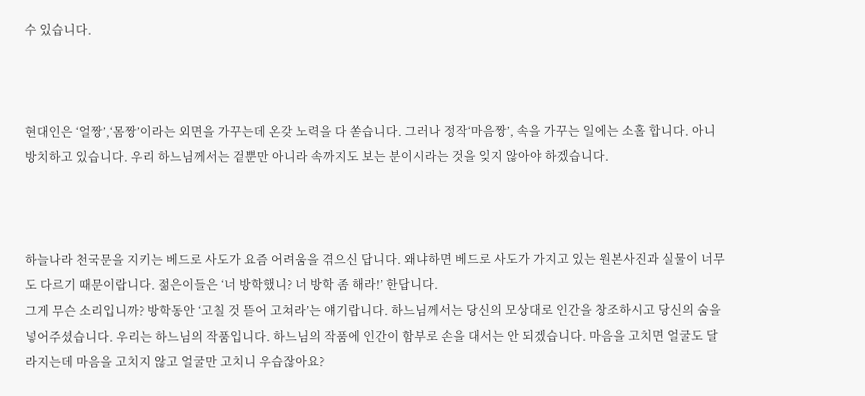수 있습니다.



현대인은 ‘얼짱’,‘몸짱’이라는 외면을 가꾸는데 온갖 노력을 다 쏟습니다. 그러나 정작‘마음짱’, 속을 가꾸는 일에는 소홀 합니다. 아니 방치하고 있습니다. 우리 하느님께서는 겉뿐만 아니라 속까지도 보는 분이시라는 것을 잊지 않아야 하겠습니다.



하늘나라 천국문을 지키는 베드로 사도가 요즘 어려움을 겪으신 답니다. 왜냐하면 베드로 사도가 가지고 있는 원본사진과 실물이 너무도 다르기 때문이랍니다. 젊은이들은 ‘너 방학했니? 너 방학 좀 해라!’ 한답니다.
그게 무슨 소리입니까? 방학동안 ‘고칠 것 뜯어 고쳐라’는 얘기랍니다. 하느님께서는 당신의 모상대로 인간을 창조하시고 당신의 숨을 넣어주셨습니다. 우리는 하느님의 작품입니다. 하느님의 작품에 인간이 함부로 손을 대서는 안 되겠습니다. 마음을 고치면 얼굴도 달라지는데 마음을 고치지 않고 얼굴만 고치니 우습잖아요?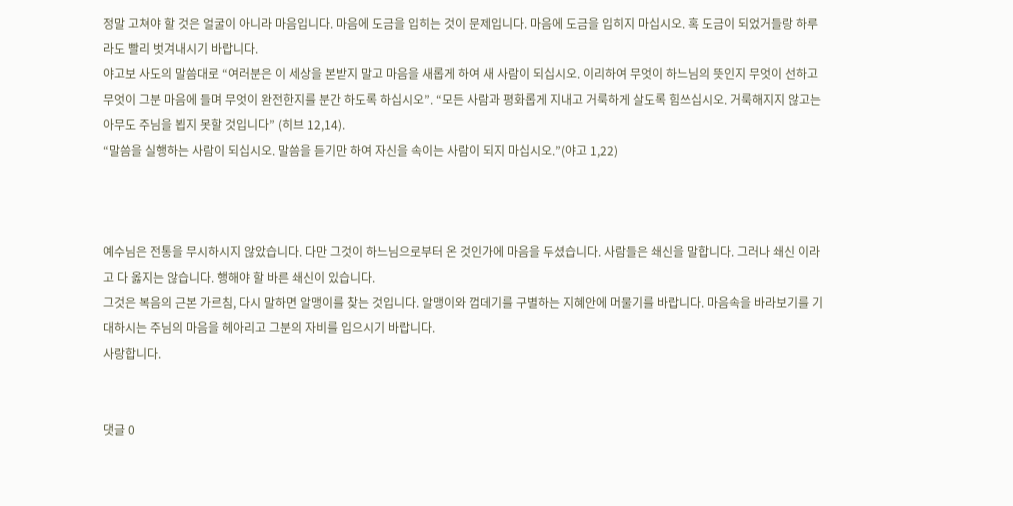정말 고쳐야 할 것은 얼굴이 아니라 마음입니다. 마음에 도금을 입히는 것이 문제입니다. 마음에 도금을 입히지 마십시오. 혹 도금이 되었거들랑 하루라도 빨리 벗겨내시기 바랍니다.
야고보 사도의 말씀대로 “여러분은 이 세상을 본받지 말고 마음을 새롭게 하여 새 사람이 되십시오. 이리하여 무엇이 하느님의 뜻인지 무엇이 선하고 무엇이 그분 마음에 들며 무엇이 완전한지를 분간 하도록 하십시오”. “모든 사람과 평화롭게 지내고 거룩하게 살도록 힘쓰십시오. 거룩해지지 않고는 아무도 주님을 뵙지 못할 것입니다” (히브 12,14).
“말씀을 실행하는 사람이 되십시오. 말씀을 듣기만 하여 자신을 속이는 사람이 되지 마십시오.”(야고 1,22)



예수님은 전통을 무시하시지 않았습니다. 다만 그것이 하느님으로부터 온 것인가에 마음을 두셨습니다. 사람들은 쇄신을 말합니다. 그러나 쇄신 이라고 다 옳지는 않습니다. 행해야 할 바른 쇄신이 있습니다.
그것은 복음의 근본 가르침, 다시 말하면 알맹이를 찾는 것입니다. 알맹이와 껍데기를 구별하는 지혜안에 머물기를 바랍니다. 마음속을 바라보기를 기대하시는 주님의 마음을 헤아리고 그분의 자비를 입으시기 바랍니다.
사랑합니다.


댓글 0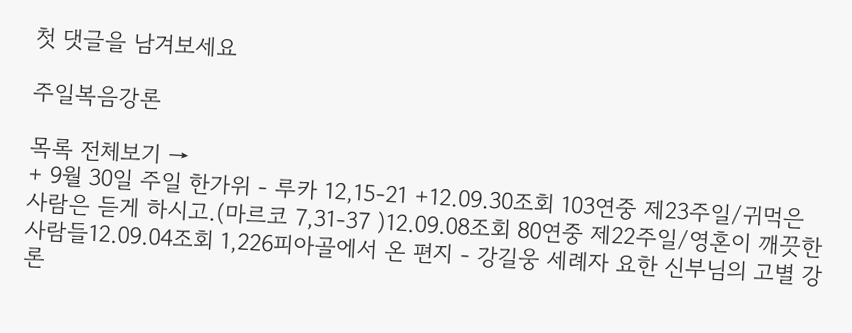첫 댓글을 남겨보세요

주일복음강론

목록 전체보기 →
+ 9월 30일 주일 한가위 - 루카 12,15-21 +12.09.30조회 103연중 제23주일/귀먹은 사람은 듣게 하시고.(마르코 7,31-37 )12.09.08조회 80연중 제22주일/영혼이 깨끗한 사람들12.09.04조회 1,226피아골에서 온 편지 - 강길웅 세례자 요한 신부님의 고별 강론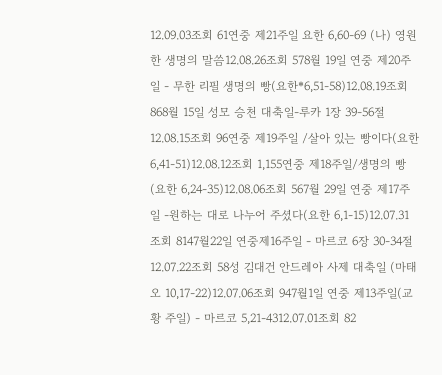12.09.03조회 61연중 제21주일 요한 6,60-69 (나) 영원한 생명의 말씀12.08.26조회 578월 19일 연중 제20주일 - 무한 리필 생명의 빵(요한*6,51-58)12.08.19조회 868월 15일 성모 승천 대축일-루카 1장 39-56절12.08.15조회 96연중 제19주일 /살아 있는 빵이다(요한 6,41-51)12.08.12조회 1,155연중 제18주일/생명의 빵(요한 6,24-35)12.08.06조회 567월 29일 연중 제17주일 -원하는 대로 나누어 주셨다(요한 6,1-15)12.07.31조회 8147월22일 연중제16주일 - 마르코 6장 30-34절12.07.22조회 58성 김대건 안드레아 사제 대축일 (마태오 10,17-22)12.07.06조회 947월1일 연중 제13주일(교황 주일) - 마르코 5,21-4312.07.01조회 82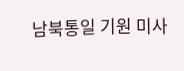남북통일 기원 미사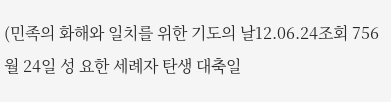(민족의 화해와 일치를 위한 기도의 날12.06.24조회 756월 24일 성 요한 세례자 탄생 대축일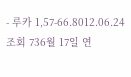- 루카 1,57-66.8012.06.24조회 736월 17일 연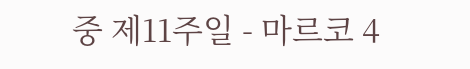중 제11주일 - 마르코 4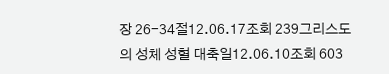장 26-34절12.06.17조회 239그리스도의 성체 성혈 대축일12.06.10조회 603